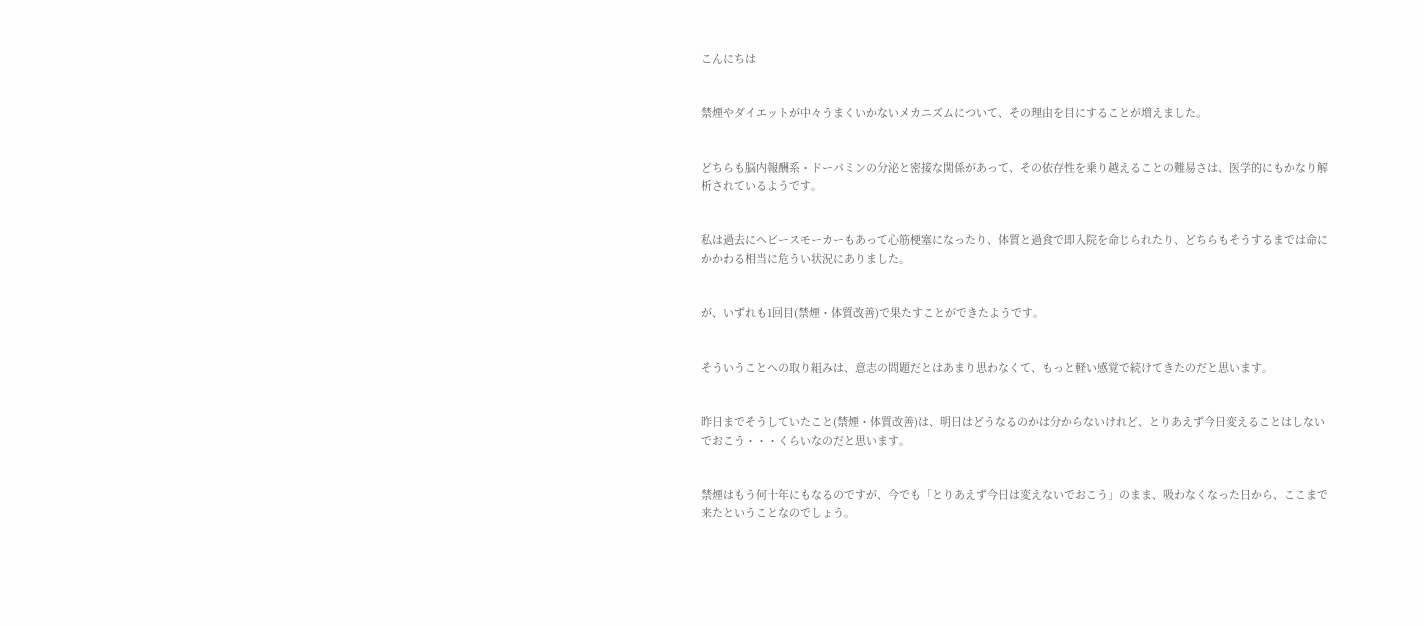こんにちは


禁煙やダイエットが中々うまくいかないメカニズムについて、その理由を目にすることが増えました。


どちらも脳内報酬系・ドーパミンの分泌と密接な関係があって、その依存性を乗り越えることの難易さは、医学的にもかなり解析されているようです。


私は過去にヘビースモーカーもあって心筋梗塞になったり、体質と過食で即入院を命じられたり、どちらもそうするまでは命にかかわる相当に危うい状況にありました。


が、いずれも1回目(禁煙・体質改善)で果たすことができたようです。


そういうことへの取り組みは、意志の問題だとはあまり思わなくて、もっと軽い感覚で続けてきたのだと思います。


昨日までそうしていたこと(禁煙・体質改善)は、明日はどうなるのかは分からないけれど、とりあえず今日変えることはしないでおこう・・・くらいなのだと思います。


禁煙はもう何十年にもなるのですが、今でも「とりあえず今日は変えないでおこう」のまま、吸わなくなった日から、ここまで来たということなのでしょう。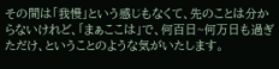その間は「我慢」という感じもなくて、先のことは分からないけれど、「まぁここは」で、何百日~何万日も過ぎただけ、ということのような気がいたします。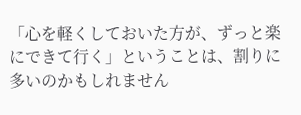「心を軽くしておいた方が、ずっと楽にできて行く」ということは、割りに多いのかもしれません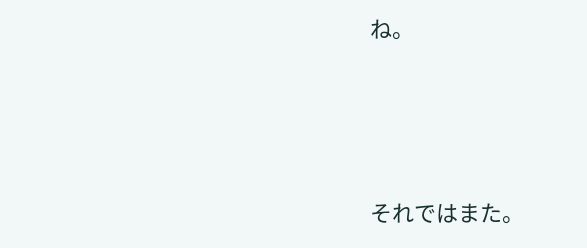ね。





それではまた。